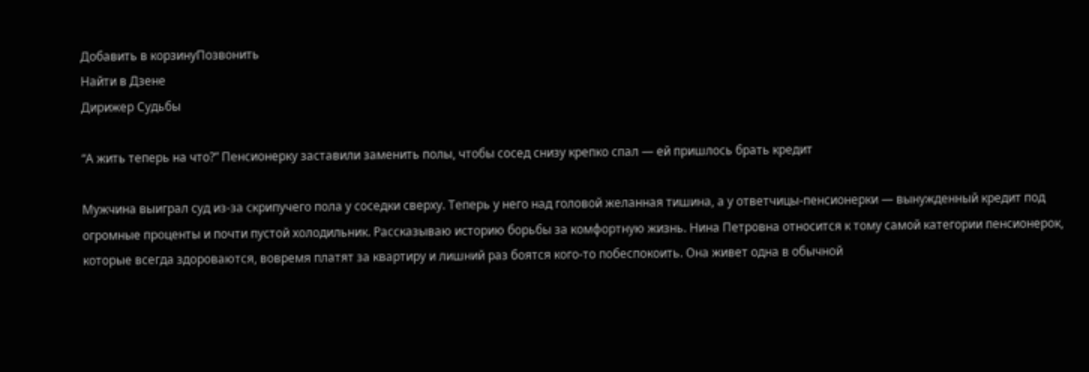Добавить в корзинуПозвонить
Найти в Дзене
Дирижер Судьбы

“А жить теперь на что?” Пенсионерку заставили заменить полы, чтобы сосед снизу крепко спал — ей пришлось брать кредит

Мужчина выиграл суд из-за скрипучего пола у соседки сверху. Теперь у него над головой желанная тишина, а у ответчицы-пенсионерки — вынужденный кредит под огромные проценты и почти пустой холодильник. Рассказываю историю борьбы за комфортную жизнь. Нина Петровна относится к тому самой категории пенсионерок, которые всегда здороваются, вовремя платят за квартиру и лишний раз боятся кого-то побеспокоить. Она живет одна в обычной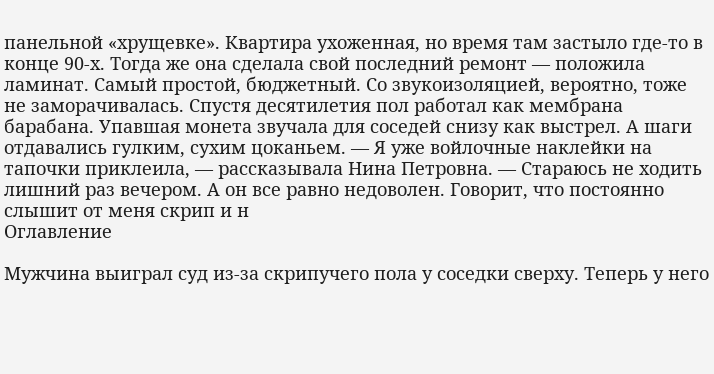панельной «хрущевке». Квартира ухоженная, но время там застыло где-то в конце 90-х. Тогда же она сделала свой последний ремонт — положила ламинат. Самый простой, бюджетный. Со звукоизоляцией, вероятно, тоже не заморачивалась. Спустя десятилетия пол работал как мембрана барабана. Упавшая монета звучала для соседей снизу как выстрел. А шаги отдавались гулким, сухим цоканьем. — Я уже войлочные наклейки на тапочки приклеила, — рассказывала Нина Петровна. — Стараюсь не ходить лишний раз вечером. А он все равно недоволен. Говорит, что постоянно слышит от меня скрип и н
Оглавление

Мужчина выиграл суд из-за скрипучего пола у соседки сверху. Теперь у него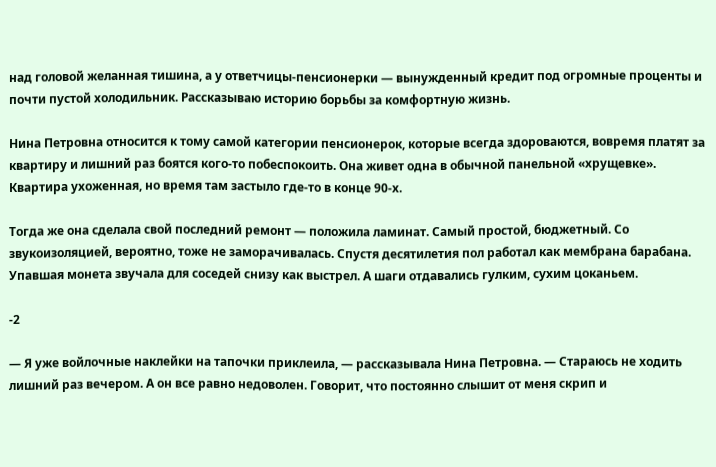над головой желанная тишина, а у ответчицы-пенсионерки — вынужденный кредит под огромные проценты и почти пустой холодильник. Рассказываю историю борьбы за комфортную жизнь.

Нина Петровна относится к тому самой категории пенсионерок, которые всегда здороваются, вовремя платят за квартиру и лишний раз боятся кого-то побеспокоить. Она живет одна в обычной панельной «хрущевке». Квартира ухоженная, но время там застыло где-то в конце 90-х.

Тогда же она сделала свой последний ремонт — положила ламинат. Самый простой, бюджетный. Со звукоизоляцией, вероятно, тоже не заморачивалась. Спустя десятилетия пол работал как мембрана барабана. Упавшая монета звучала для соседей снизу как выстрел. А шаги отдавались гулким, сухим цоканьем.

-2

— Я уже войлочные наклейки на тапочки приклеила, — рассказывала Нина Петровна. — Стараюсь не ходить лишний раз вечером. А он все равно недоволен. Говорит, что постоянно слышит от меня скрип и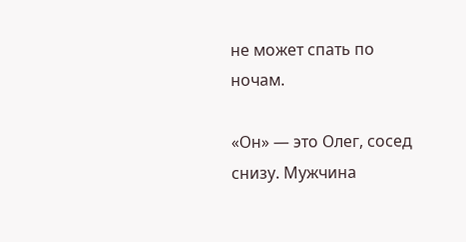не может спать по ночам.

«Он» — это Олег, сосед снизу. Мужчина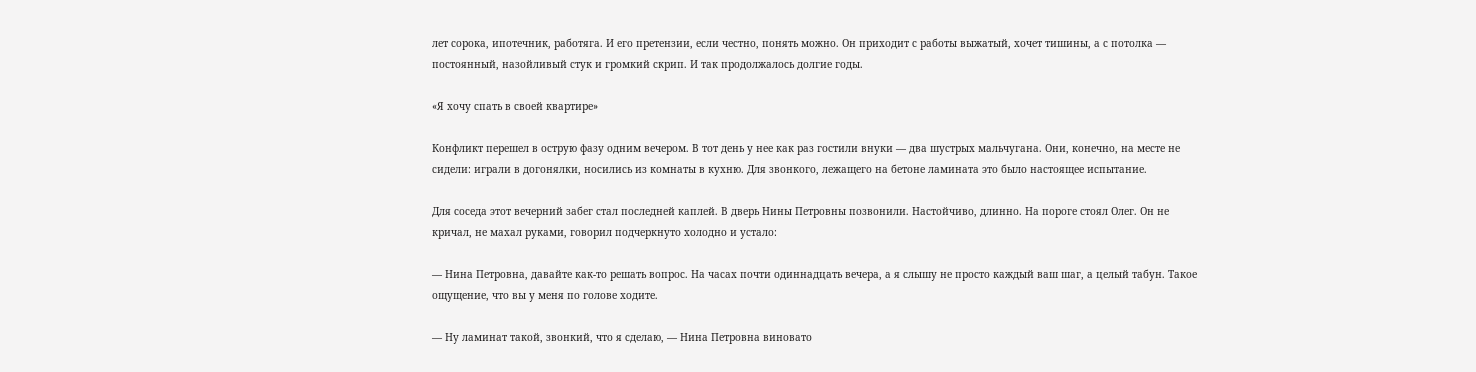лет сорока, ипотечник, работяга. И его претензии, если честно, понять можно. Он приходит с работы выжатый, хочет тишины, а с потолка — постоянный, назойливый стук и громкий скрип. И так продолжалось долгие годы.

«Я хочу спать в своей квартире»

Конфликт перешел в острую фазу одним вечером. В тот день у нее как раз гостили внуки — два шустрых мальчугана. Они, конечно, на месте не сидели: играли в догонялки, носились из комнаты в кухню. Для звонкого, лежащего на бетоне ламината это было настоящее испытание.

Для соседа этот вечерний забег стал последней каплей. В дверь Нины Петровны позвонили. Настойчиво, длинно. На пороге стоял Олег. Он не кричал, не махал руками, говорил подчеркнуто холодно и устало:

— Нина Петровна, давайте как-то решать вопрос. На часах почти одиннадцать вечера, а я слышу не просто каждый ваш шаг, а целый табун. Такое ощущение, что вы у меня по голове ходите.

— Ну ламинат такой, звонкий, что я сделаю, — Нина Петровна виновато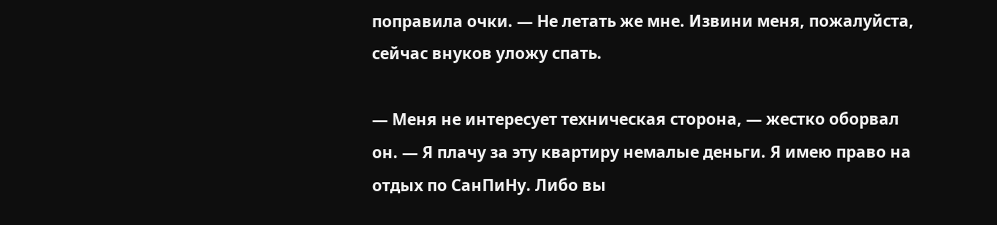поправила очки. — Не летать же мне. Извини меня, пожалуйста, сейчас внуков уложу спать.

— Меня не интересует техническая сторона, — жестко оборвал он. — Я плачу за эту квартиру немалые деньги. Я имею право на отдых по СанПиНу. Либо вы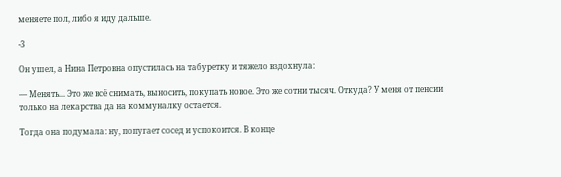меняете пол, либо я иду дальше.

-3

Он ушел, а Нина Петровна опустилась на табуретку и тяжело вздохнула:

— Менять... Это же всё снимать, выносить, покупать новое. Это же сотни тысяч. Откуда? У меня от пенсии только на лекарства да на коммуналку остается.

Тогда она подумала: ну, попугает сосед и успокоится. В конце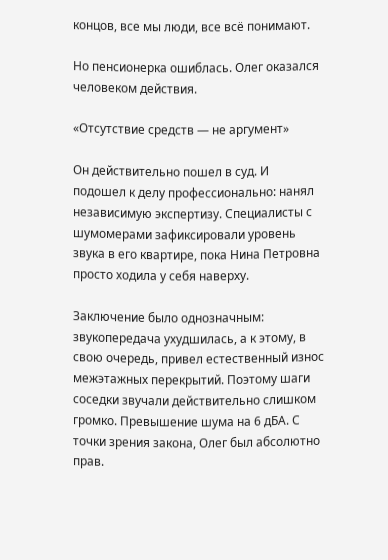концов, все мы люди, все всё понимают.

Но пенсионерка ошиблась. Олег оказался человеком действия.

«Отсутствие средств — не аргумент»

Он действительно пошел в суд. И подошел к делу профессионально: нанял независимую экспертизу. Специалисты с шумомерами зафиксировали уровень звука в его квартире, пока Нина Петровна просто ходила у себя наверху.

Заключение было однозначным: звукопередача ухудшилась, а к этому, в свою очередь, привел естественный износ межэтажных перекрытий. Поэтому шаги соседки звучали действительно слишком громко. Превышение шума на 6 дБА. С точки зрения закона, Олег был абсолютно прав.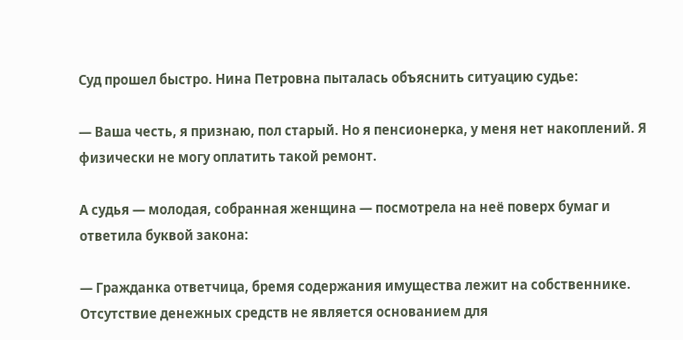Суд прошел быстро. Нина Петровна пыталась объяснить ситуацию судье:

— Ваша честь, я признаю, пол старый. Но я пенсионерка, у меня нет накоплений. Я физически не могу оплатить такой ремонт.

А судья — молодая, собранная женщина — посмотрела на неё поверх бумаг и ответила буквой закона:

— Гражданка ответчица, бремя содержания имущества лежит на собственнике. Отсутствие денежных средств не является основанием для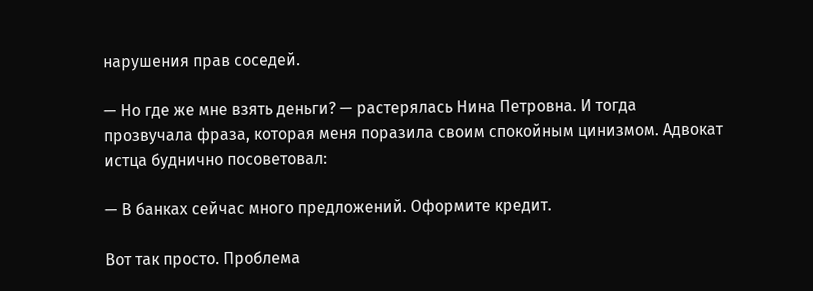нарушения прав соседей.

— Но где же мне взять деньги? — растерялась Нина Петровна. И тогда прозвучала фраза, которая меня поразила своим спокойным цинизмом. Адвокат истца буднично посоветовал:

— В банках сейчас много предложений. Оформите кредит.

Вот так просто. Проблема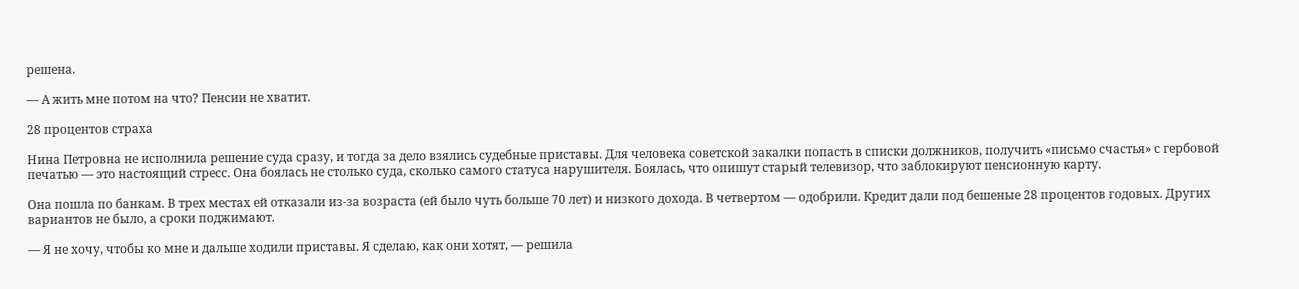решена.

— А жить мне потом на что? Пенсии не хватит.

28 процентов страха

Нина Петровна не исполнила решение суда сразу, и тогда за дело взялись судебные приставы. Для человека советской закалки попасть в списки должников, получить «письмо счастья» с гербовой печатью — это настоящий стресс. Она боялась не столько суда, сколько самого статуса нарушителя. Боялась, что опишут старый телевизор, что заблокируют пенсионную карту.

Она пошла по банкам. В трех местах ей отказали из-за возраста (ей было чуть больше 70 лет) и низкого дохода. В четвертом — одобрили. Кредит дали под бешеные 28 процентов годовых. Других вариантов не было, а сроки поджимают.

— Я не хочу, чтобы ко мне и дальше ходили приставы. Я сделаю, как они хотят, — решила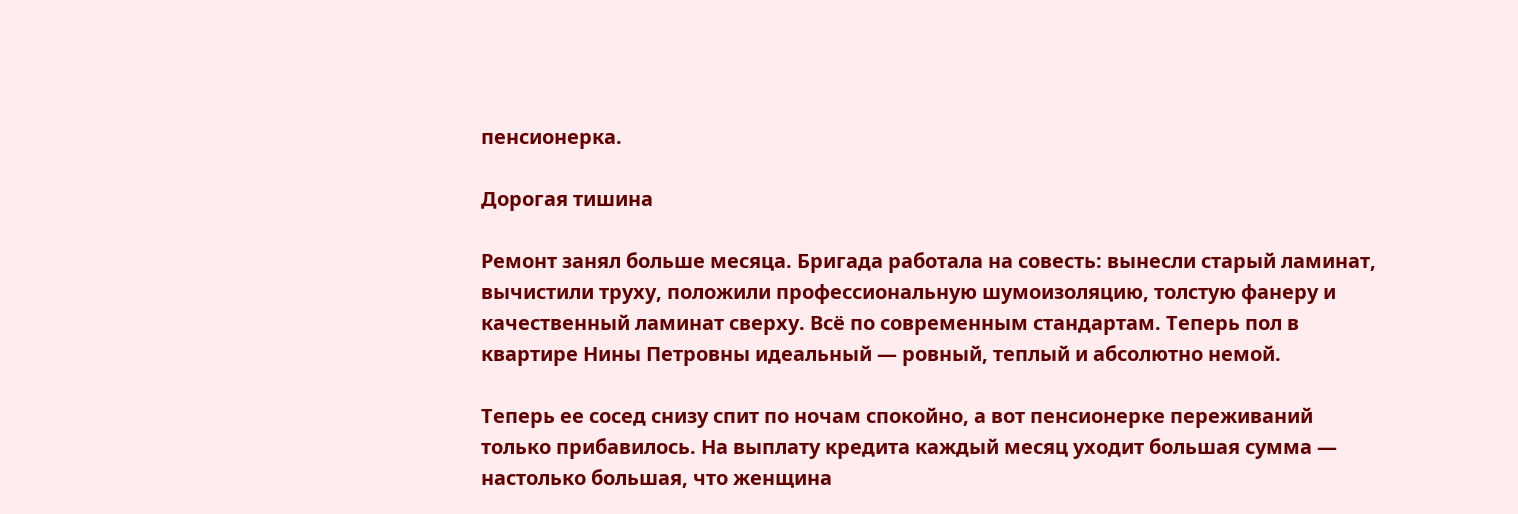пенсионерка.

Дорогая тишина

Ремонт занял больше месяца. Бригада работала на совесть: вынесли старый ламинат, вычистили труху, положили профессиональную шумоизоляцию, толстую фанеру и качественный ламинат сверху. Всё по современным стандартам. Теперь пол в квартире Нины Петровны идеальный — ровный, теплый и абсолютно немой.

Теперь ее сосед снизу спит по ночам спокойно, а вот пенсионерке переживаний только прибавилось. На выплату кредита каждый месяц уходит большая сумма — настолько большая, что женщина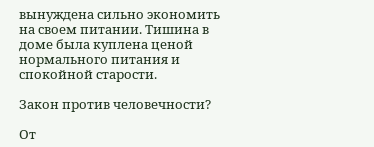вынуждена сильно экономить на своем питании. Тишина в доме была куплена ценой нормального питания и спокойной старости.

Закон против человечности?

От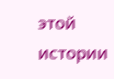этой истории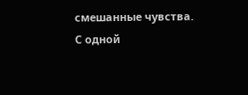смешанные чувства. С одной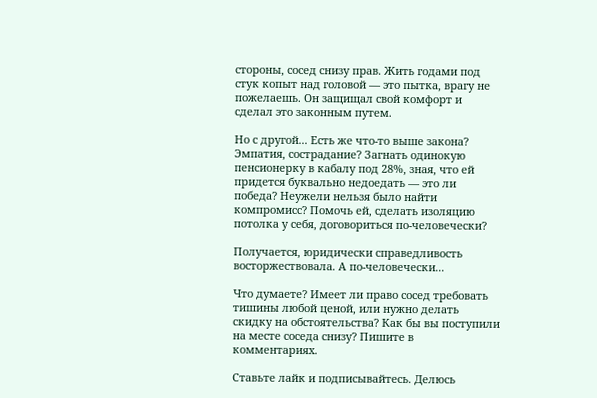стороны, сосед снизу прав. Жить годами под стук копыт над головой — это пытка, врагу не пожелаешь. Он защищал свой комфорт и сделал это законным путем.

Но с другой... Есть же что-то выше закона? Эмпатия, сострадание? Загнать одинокую пенсионерку в кабалу под 28%, зная, что ей придется буквально недоедать — это ли победа? Неужели нельзя было найти компромисс? Помочь ей, сделать изоляцию потолка у себя, договориться по-человечески?

Получается, юридически справедливость восторжествовала. А по-человечески...

Что думаете? Имеет ли право сосед требовать тишины любой ценой, или нужно делать скидку на обстоятельства? Как бы вы поступили на месте соседа снизу? Пишите в комментариях.

Ставьте лайк и подписывайтесь. Делюсь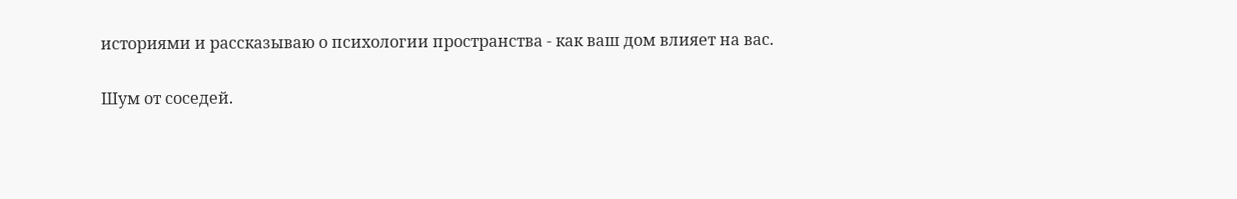историями и рассказываю о психологии пространства - как ваш дом влияет на вас.

Шум от соседей.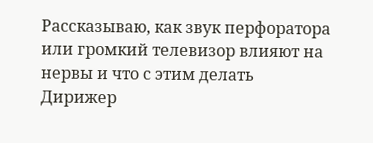Рассказываю, как звук перфоратора или громкий телевизор влияют на нервы и что с этим делать
Дирижер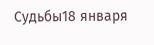Судьбы18 января